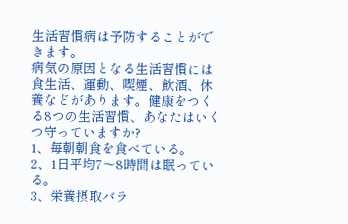生活習慣病は予防することができます。
病気の原因となる生活習慣には食生活、運動、喫煙、飲酒、休養などがあります。健康をつくる8つの生活習慣、あなたはいくつ守っていますか?
1、毎朝朝食を食べている。
2、1日平均7〜8時間は眠っている。
3、栄養摂取バラ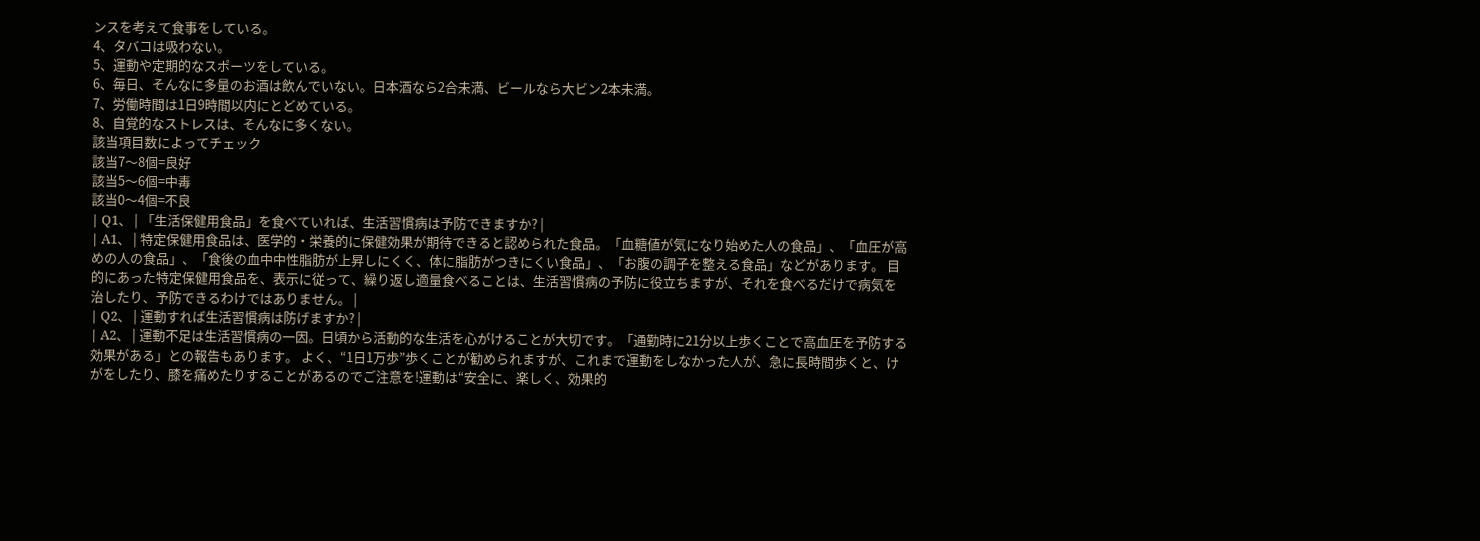ンスを考えて食事をしている。
4、タバコは吸わない。
5、運動や定期的なスポーツをしている。
6、毎日、そんなに多量のお酒は飲んでいない。日本酒なら2合未満、ビールなら大ビン2本未満。
7、労働時間は1日9時間以内にとどめている。
8、自覚的なストレスは、そんなに多くない。
該当項目数によってチェック
該当7〜8個=良好
該当5〜6個=中毒
該当0〜4個=不良
| Q1、 | 「生活保健用食品」を食べていれば、生活習慣病は予防できますか? |
| A1、 | 特定保健用食品は、医学的・栄養的に保健効果が期待できると認められた食品。「血糖値が気になり始めた人の食品」、「血圧が高めの人の食品」、「食後の血中中性脂肪が上昇しにくく、体に脂肪がつきにくい食品」、「お腹の調子を整える食品」などがあります。 目的にあった特定保健用食品を、表示に従って、繰り返し適量食べることは、生活習慣病の予防に役立ちますが、それを食べるだけで病気を治したり、予防できるわけではありません。 |
| Q2、 | 運動すれば生活習慣病は防げますか? |
| A2、 | 運動不足は生活習慣病の一因。日頃から活動的な生活を心がけることが大切です。「通勤時に21分以上歩くことで高血圧を予防する効果がある」との報告もあります。 よく、“1日1万歩”歩くことが勧められますが、これまで運動をしなかった人が、急に長時間歩くと、けがをしたり、膝を痛めたりすることがあるのでご注意を!運動は“安全に、楽しく、効果的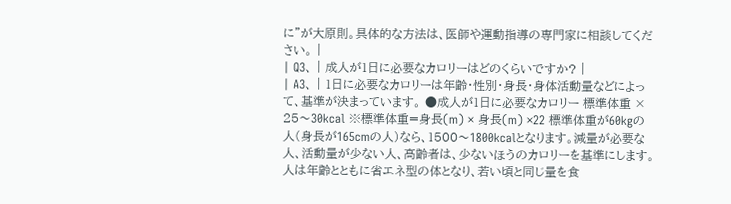に”が大原則。具体的な方法は、医師や運動指導の専門家に相談してください。 |
| Q3、 | 成人が1日に必要なカロリーはどのくらいですか? |
| A3、 | 1日に必要なカロリーは年齢・性別・身長・身体活動量などによって、基準が決まっています。 ●成人が1日に必要なカロリー 標準体重 × 25〜30kcal ※標準体重=身長(m) × 身長(m) ×22 標準体重が60kgの人(身長が165cmの人)なら、1500〜1800kcalとなります。減量が必要な人、活動量が少ない人、高齢者は、少ないほうのカロリーを基準にします。人は年齢とともに省エネ型の体となり、若い頃と同じ量を食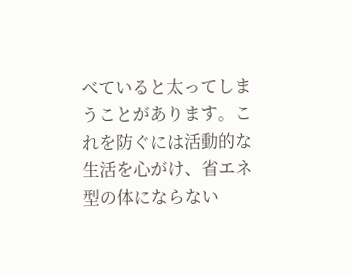べていると太ってしまうことがあります。これを防ぐには活動的な生活を心がけ、省エネ型の体にならない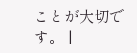ことが大切です。 |